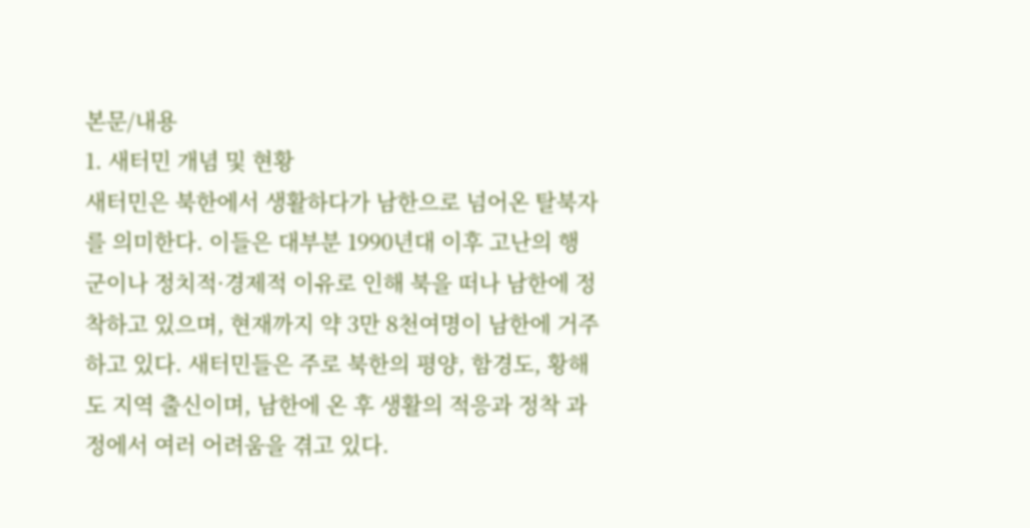본문/내용
1. 새터민 개념 및 현황
새터민은 북한에서 생활하다가 남한으로 넘어온 탈북자를 의미한다. 이들은 대부분 1990년대 이후 고난의 행군이나 정치적·경제적 이유로 인해 북을 떠나 남한에 정착하고 있으며, 현재까지 약 3만 8천여명이 남한에 거주하고 있다. 새터민들은 주로 북한의 평양, 함경도, 황해도 지역 출신이며, 남한에 온 후 생활의 적응과 정착 과정에서 여러 어려움을 겪고 있다.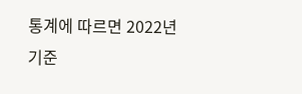통계에 따르면 2022년 기준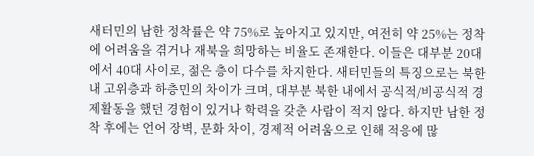새터민의 남한 정착률은 약 75%로 높아지고 있지만, 여전히 약 25%는 정착에 어려움을 겪거나 재북을 희망하는 비율도 존재한다. 이들은 대부분 20대에서 40대 사이로, 젊은 층이 다수를 차지한다. 새터민들의 특징으로는 북한 내 고위층과 하층민의 차이가 크며, 대부분 북한 내에서 공식적/비공식적 경제활동을 했던 경험이 있거나 학력을 갖춘 사람이 적지 않다. 하지만 남한 정착 후에는 언어 장벽, 문화 차이, 경제적 어려움으로 인해 적응에 많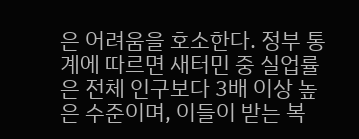은 어려움을 호소한다. 정부 통계에 따르면 새터민 중 실업률은 전체 인구보다 3배 이상 높은 수준이며, 이들이 받는 복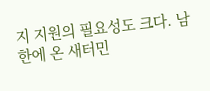지 지원의 필요성도 크다. 남한에 온 새터민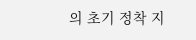의 초기 정착 지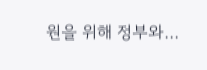원을 위해 정부와…